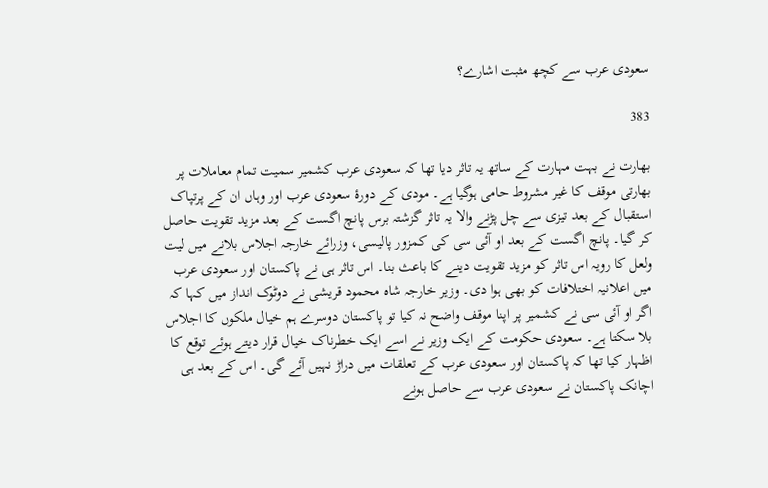سعودی عرب سے کچھ مثبت اشارے؟

383

بھارت نے بہت مہارت کے ساتھ یہ تاثر دیا تھا کہ سعودی عرب کشمیر سمیت تمام معاملات پر بھارتی موقف کا غیر مشروط حامی ہوگیا ہے۔ مودی کے دورۂ سعودی عرب اور وہاں ان کے پرتپاک استقبال کے بعد تیزی سے چل پڑنے والا یہ تاثر گزشتہ برس پانچ اگست کے بعد مزید تقویت حاصل کر گیا۔ پانچ اگست کے بعد او آئی سی کی کمزور پالیسی، وزرائے خارجہ اجلاس بلانے میں لیت ولعل کا رویہ اس تاثر کو مزید تقویت دینے کا باعث بنا۔ اس تاثر ہی نے پاکستان اور سعودی عرب میں اعلانیہ اختلافات کو بھی ہوا دی۔ وزیر خارجہ شاہ محمود قریشی نے دوٹوک انداز میں کہا کہ اگر او آئی سی نے کشمیر پر اپنا موقف واضح نہ کیا تو پاکستان دوسرے ہم خیال ملکوں کا اجلاس بلا سکتا ہے۔ سعودی حکومت کے ایک وزیر نے اسے ایک خطرناک خیال قرار دیتے ہوئے توقع کا اظہار کیا تھا کہ پاکستان اور سعودی عرب کے تعلقات میں دراڑ نہیں آئے گی۔ اس کے بعد ہی اچانک پاکستان نے سعودی عرب سے حاصل ہونے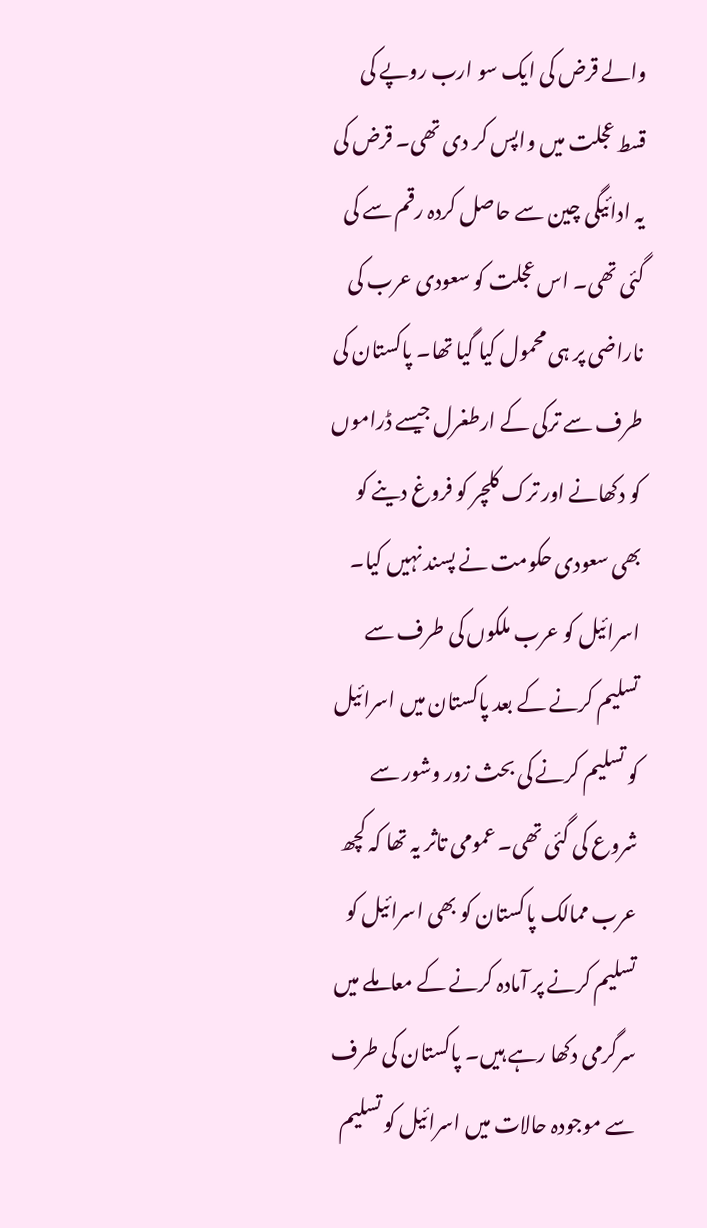والے قرض کی ایک سو ارب روپے کی قسط عجلت میں واپس کر دی تھی۔ قرض کی یہ ادائیگی چین سے حاصل کردہ رقم سے کی گئی تھی۔ اس عجلت کو سعودی عرب کی ناراضی پر ہی محمول کیا گیا تھا۔ پاکستان کی طرف سے ترکی کے ارطغرل جیسے ڈراموں کو دکھانے اور ترک کلچر کو فروغ دینے کو بھی سعودی حکومت نے پسند نہیں کیا۔ اسرائیل کو عرب ملکوں کی طرف سے تسلیم کرنے کے بعد پاکستان میں اسرائیل کو تسلیم کرنے کی بحث زور وشور سے شروع کی گئی تھی۔ عمومی تاثر یہ تھا کہ کچھ عرب ممالک پاکستان کو بھی اسرائیل کو تسلیم کرنے پر آمادہ کرنے کے معاملے میں سرگرمی دکھا رہے ہیں۔ پاکستان کی طرف سے موجودہ حالات میں اسرائیل کو تسلیم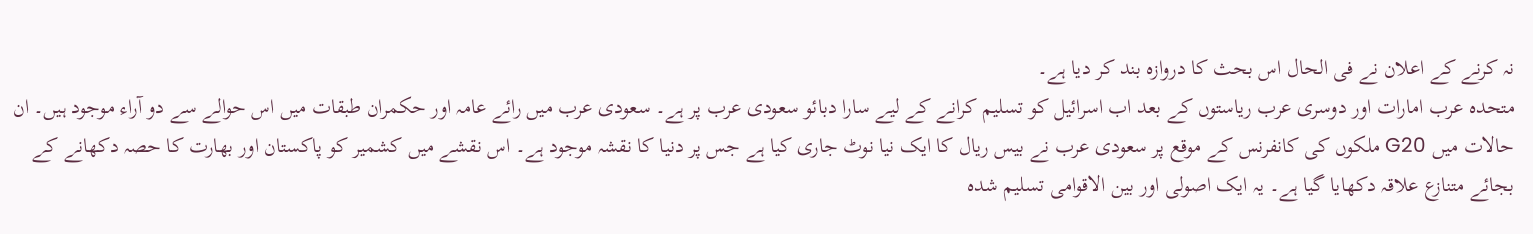نہ کرنے کے اعلان نے فی الحال اس بحث کا دروازہ بند کر دیا ہے۔
متحدہ عرب امارات اور دوسری عرب ریاستوں کے بعد اب اسرائیل کو تسلیم کرانے کے لیے سارا دبائو سعودی عرب پر ہے۔ سعودی عرب میں رائے عامہ اور حکمران طبقات میں اس حوالے سے دو آراء موجود ہیں۔ ان حالات میں G20 ملکوں کی کانفرنس کے موقع پر سعودی عرب نے بیس ریال کا ایک نیا نوٹ جاری کیا ہے جس پر دنیا کا نقشہ موجود ہے۔ اس نقشے میں کشمیر کو پاکستان اور بھارت کا حصہ دکھانے کے بجائے متنازع علاقہ دکھایا گیا ہے۔ یہ ایک اصولی اور بین الاقوامی تسلیم شدہ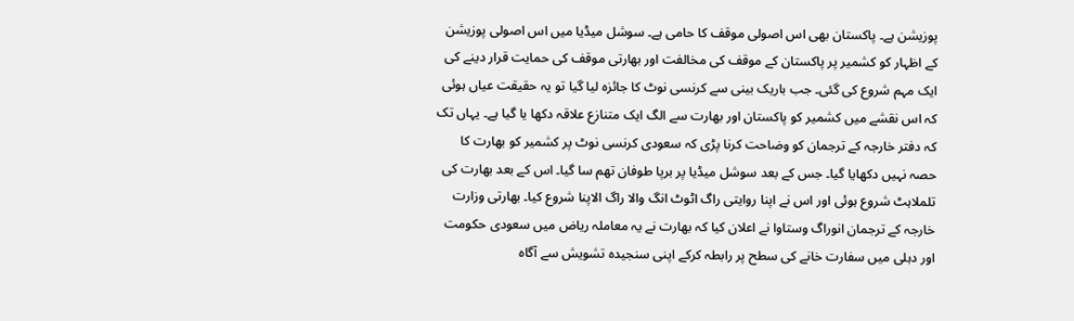پوزیشن ہے۔ پاکستان بھی اس اصولی موقف کا حامی ہے۔ سوشل میڈیا میں اس اصولی پوزیشن کے اظہار کو کشمیر پر پاکستان کے موقف کی مخالفت اور بھارتی موقف کی حمایت قرار دینے کی ایک مہم شروع کی گئی۔ جب باریک بینی سے کرنسی نوٹ کا جائزہ لیا گیا تو یہ حقیقت عیاں ہوئی کہ اس نقشے میں کشمیر کو پاکستان اور بھارت سے الگ ایک متنازع علاقہ دکھا یا گیا ہے۔ یہاں تک کہ دفتر خارجہ کے ترجمان کو وضاحت کرنا پڑی کہ سعودی کرنسی نوٹ پر کشمیر کو بھارت کا حصہ نہیں دکھایا گیا۔ جس کے بعد سوشل میڈیا پر برپا طوفان تھم سا گیا۔ اس کے بعد بھارت کی تلملاہٹ شروع ہوئی اور اس نے اپنا روایتی راگ اٹوٹ انگ والا راگ الاپنا شروع کیا۔ بھارتی وزارت خارجہ کے ترجمان انوراگ وستاوا نے اعلان کیا کہ بھارت نے یہ معاملہ ریاض میں سعودی حکومت اور دہلی میں سفارت خانے کی سطح پر رابطہ کرکے اپنی سنجیدہ تشویش سے آگاہ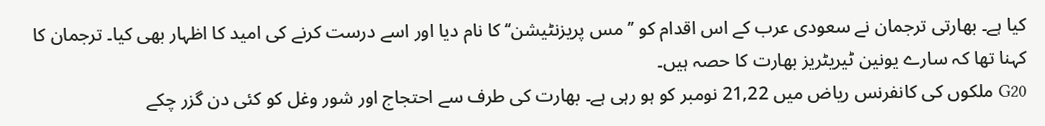کیا ہے۔ بھارتی ترجمان نے سعودی عرب کے اس اقدام کو ’’مس پریزنٹیشن‘‘ کا نام دیا اور اسے درست کرنے کی امید کا اظہار بھی کیا۔ ترجمان کا کہنا تھا کہ سارے یونین ٹیریٹریز بھارت کا حصہ ہیں۔
G20 ملکوں کی کانفرنس ریاض میں 21,22 نومبر کو ہو رہی ہے۔ بھارت کی طرف سے احتجاج اور شور وغل کو کئی دن گزر چکے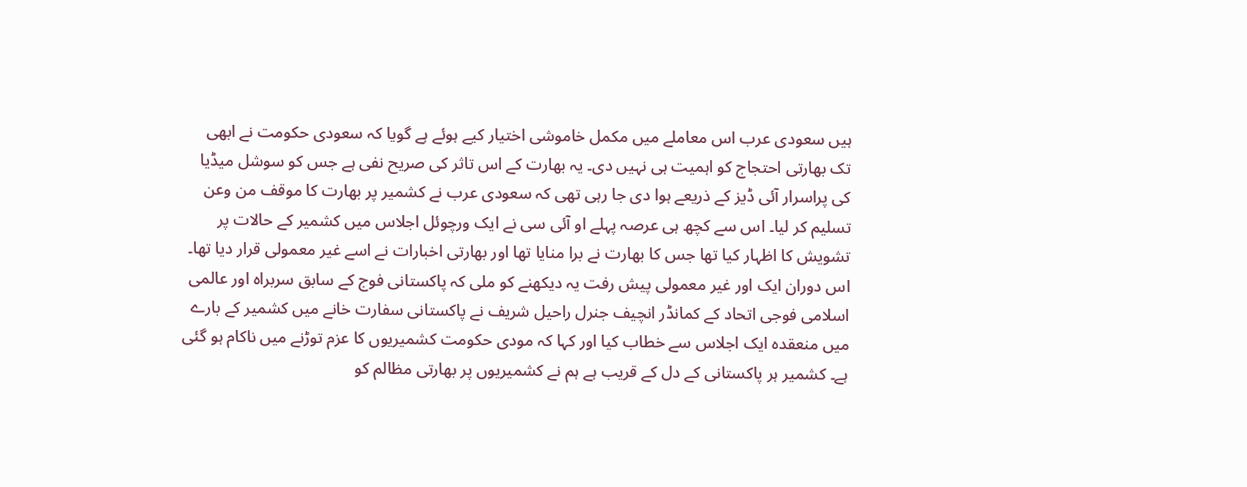ہیں سعودی عرب اس معاملے میں مکمل خاموشی اختیار کیے ہوئے ہے گویا کہ سعودی حکومت نے ابھی تک بھارتی احتجاج کو اہمیت ہی نہیں دی۔ یہ بھارت کے اس تاثر کی صریح نفی ہے جس کو سوشل میڈیا کی پراسرار آئی ڈیز کے ذریعے ہوا دی جا رہی تھی کہ سعودی عرب نے کشمیر پر بھارت کا موقف من وعن تسلیم کر لیا۔ اس سے کچھ ہی عرصہ پہلے او آئی سی نے ایک ورچوئل اجلاس میں کشمیر کے حالات پر تشویش کا اظہار کیا تھا جس کا بھارت نے برا منایا تھا اور بھارتی اخبارات نے اسے غیر معمولی قرار دیا تھا۔ اس دوران ایک اور غیر معمولی پیش رفت یہ دیکھنے کو ملی کہ پاکستانی فوج کے سابق سربراہ اور عالمی اسلامی فوجی اتحاد کے کمانڈر انچیف جنرل راحیل شریف نے پاکستانی سفارت خانے میں کشمیر کے بارے میں منعقدہ ایک اجلاس سے خطاب کیا اور کہا کہ مودی حکومت کشمیریوں کا عزم توڑنے میں ناکام ہو گئی ہے۔ کشمیر ہر پاکستانی کے دل کے قریب ہے ہم نے کشمیریوں پر بھارتی مظالم کو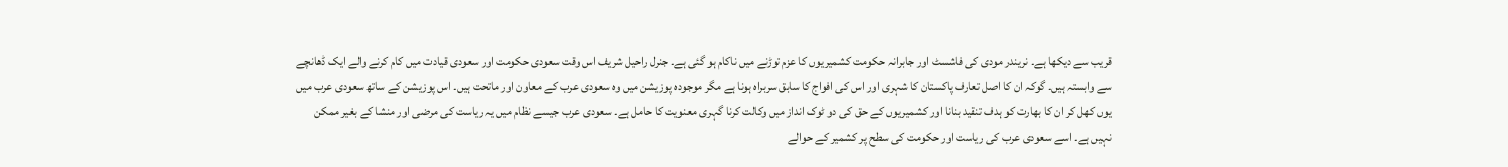قریب سے دیکھا ہے۔ نریندر مودی کی فاشسٹ اور جابرانہ حکومت کشمیریوں کا عزم توڑنے میں ناکام ہو گئی ہے۔ جنرل راحیل شریف اس وقت سعودی حکومت اور سعودی قیادت میں کام کرنے والے ایک ڈھانچے سے وابستہ ہیں۔ گوکہ ان کا اصل تعارف پاکستان کا شہری اور اس کی افواج کا سابق سربراہ ہونا ہے مگر موجودہ پوزیشن میں وہ سعودی عرب کے معاون اور ماتحت ہیں۔ اس پوزیشن کے ساتھ سعودی عرب میں یوں کھل کر ان کا بھارت کو ہدف تنقید بنانا اور کشمیریوں کے حق کی دو ٹوک انداز میں وکالت کرنا گہری معنویت کا حامل ہے۔ سعودی عرب جیسے نظام میں یہ ریاست کی مرضی اور منشا کے بغیر ممکن نہیں ہے۔ اسے سعودی عرب کی ریاست اور حکومت کی سطح پر کشمیر کے حوالے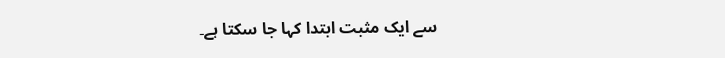سے ایک مثبت ابتدا کہا جا سکتا ہے۔